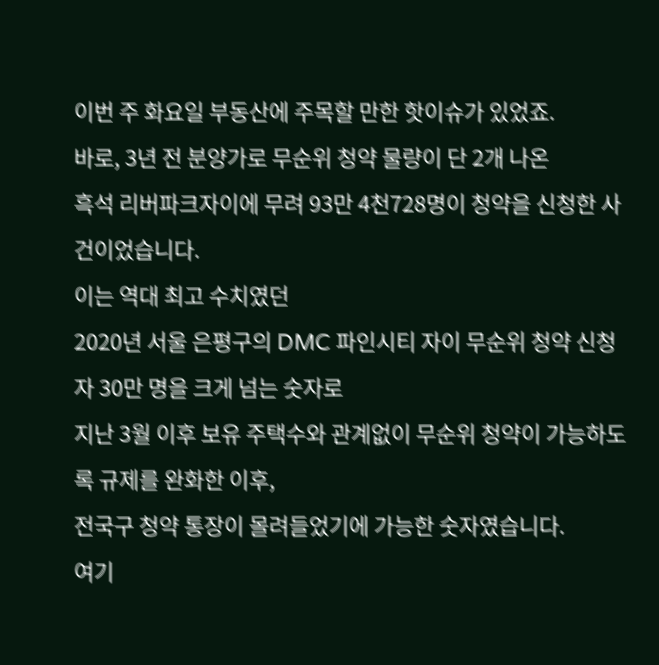이번 주 화요일 부동산에 주목할 만한 핫이슈가 있었죠.
바로, 3년 전 분양가로 무순위 청약 물량이 단 2개 나온
흑석 리버파크자이에 무려 93만 4천728명이 청약을 신청한 사건이었습니다.
이는 역대 최고 수치였던
2020년 서울 은평구의 DMC 파인시티 자이 무순위 청약 신청자 30만 명을 크게 넘는 숫자로
지난 3월 이후 보유 주택수와 관계없이 무순위 청약이 가능하도록 규제를 완화한 이후,
전국구 청약 통장이 몰려들었기에 가능한 숫자였습니다.
여기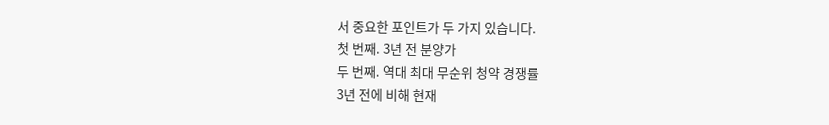서 중요한 포인트가 두 가지 있습니다.
첫 번째. 3년 전 분양가
두 번째. 역대 최대 무순위 청약 경쟁률
3년 전에 비해 현재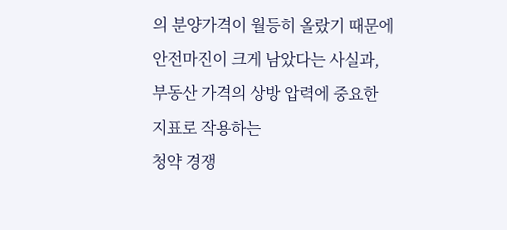의 분양가격이 월등히 올랐기 때문에 안전마진이 크게 남았다는 사실과,
부동산 가격의 상방 압력에 중요한 지표로 작용하는
청약 경쟁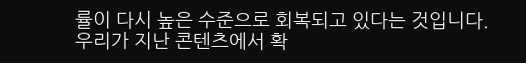률이 다시 높은 수준으로 회복되고 있다는 것입니다.
우리가 지난 콘텐츠에서 확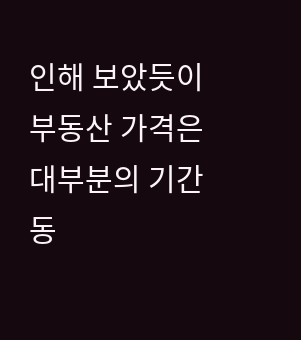인해 보았듯이 부동산 가격은 대부분의 기간 동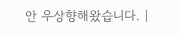안 우상향해왔습니다. |